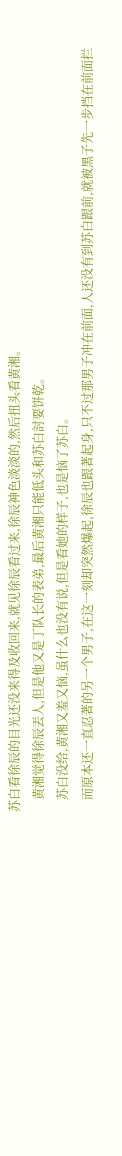苏白看徐辰的目光还没来得及收回来,就见徐辰看过来,徐辰神色淡淡的,然后扭头看黄湘。
    黄湘觉得徐辰丟人,但是他又是丁队长的表弟,最后黄湘只能低头和苏白討要饼乾。
    苏白没给,黄湘又羞又恼,虽什么也没有说,但是看她的样子,也是恼了苏白。
    而原本还一直忍著的另一个男子,在这一刻却突然爆起,徐辰也跟著起身,只不过那男子冲在前面,人还没有到苏白跟前,就被黑子先一步挡在前面拦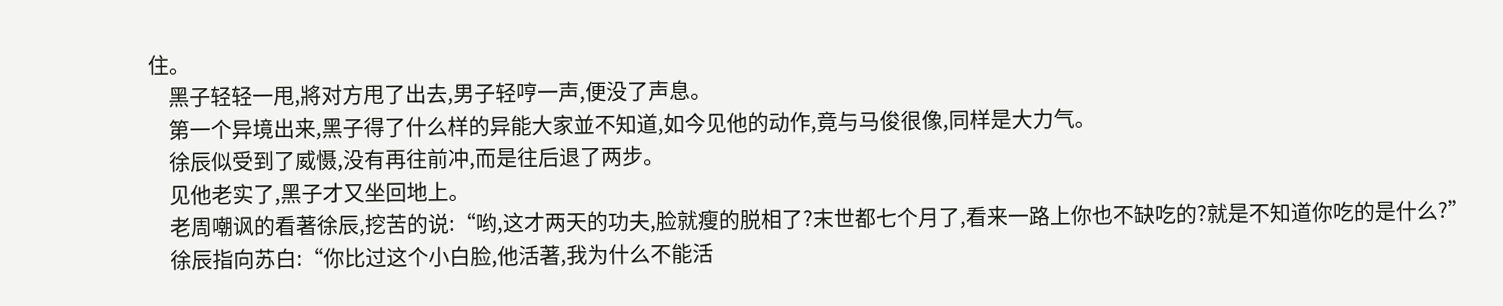住。
    黑子轻轻一甩,將对方甩了出去,男子轻哼一声,便没了声息。
    第一个异境出来,黑子得了什么样的异能大家並不知道,如今见他的动作,竟与马俊很像,同样是大力气。
    徐辰似受到了威慑,没有再往前冲,而是往后退了两步。
    见他老实了,黑子才又坐回地上。
    老周嘲讽的看著徐辰,挖苦的说:“哟,这才两天的功夫,脸就瘦的脱相了?末世都七个月了,看来一路上你也不缺吃的?就是不知道你吃的是什么?”
    徐辰指向苏白:“你比过这个小白脸,他活著,我为什么不能活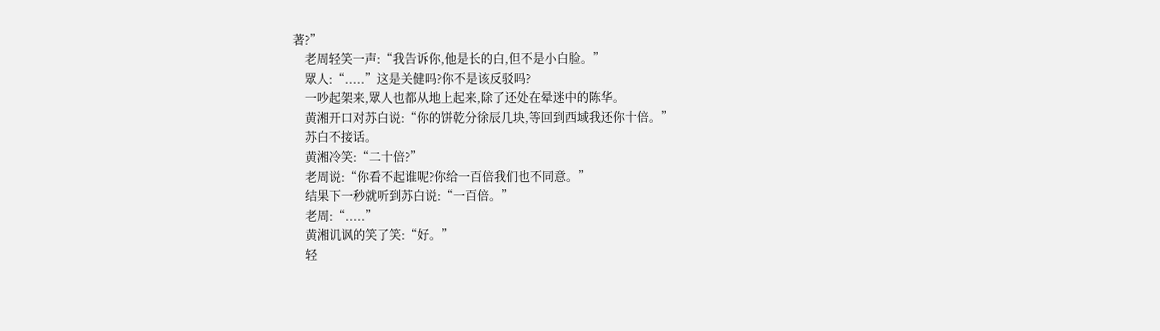著?”
    老周轻笑一声:“我告诉你,他是长的白,但不是小白脸。”
    眾人:“.....”这是关健吗?你不是该反驳吗?
    一吵起架来,眾人也都从地上起来,除了还处在晕迷中的陈华。
    黄湘开口对苏白说:“你的饼乾分徐辰几块,等回到西域我还你十倍。”
    苏白不接话。
    黄湘冷笑:“二十倍?”
    老周说:“你看不起谁呢?你给一百倍我们也不同意。”
    结果下一秒就听到苏白说:“一百倍。”
    老周:“.....”
    黄湘讥讽的笑了笑:“好。”
    轻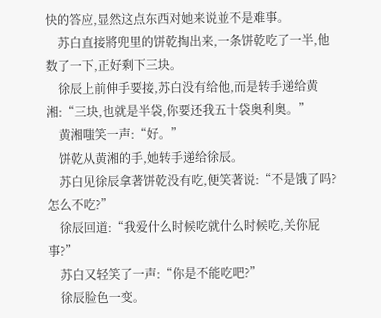快的答应,显然这点东西对她来说並不是难事。
    苏白直接將兜里的饼乾掏出来,一条饼乾吃了一半,他数了一下,正好剩下三块。
    徐辰上前伸手要接,苏白没有给他,而是转手递给黄湘:“三块,也就是半袋,你要还我五十袋奥利奥。”
    黄湘嗤笑一声:“好。”
    饼乾从黄湘的手,她转手递给徐辰。
    苏白见徐辰拿著饼乾没有吃,便笑著说:“不是饿了吗?怎么不吃?”
    徐辰回道:“我爱什么时候吃就什么时候吃,关你屁事?”
    苏白又轻笑了一声:“你是不能吃吧?”
    徐辰脸色一变。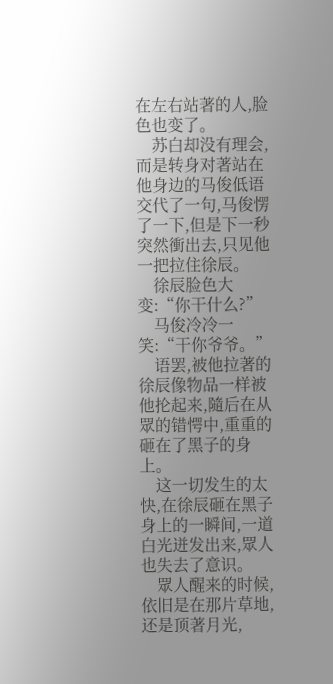在左右站著的人,脸色也变了。
    苏白却没有理会,而是转身对著站在他身边的马俊低语交代了一句,马俊愣了一下,但是下一秒突然衝出去,只见他一把拉住徐辰。
    徐辰脸色大变:“你干什么?”
    马俊冷冷一笑:“干你爷爷。”
    语罢,被他拉著的徐辰像物品一样被他抡起来,隨后在从眾的错愕中,重重的砸在了黑子的身上。
    这一切发生的太快,在徐辰砸在黑子身上的一瞬间,一道白光迸发出来,眾人也失去了意识。
    眾人醒来的时候,依旧是在那片草地,还是顶著月光,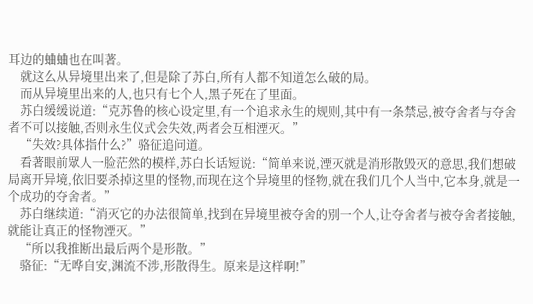耳边的蛐蛐也在叫著。
    就这么从异境里出来了,但是除了苏白,所有人都不知道怎么破的局。
    而从异境里出来的人,也只有七个人,黑子死在了里面。
    苏白缓缓说道:“克苏鲁的核心设定里,有一个追求永生的规则,其中有一条禁忌,被夺舍者与夺舍者不可以接触,否则永生仪式会失效,两者会互相湮灭。”
    “失效?具体指什么?”骆征追问道。
    看著眼前眾人一脸茫然的模样,苏白长话短说:“简单来说,湮灭就是消形散毁灭的意思,我们想破局离开异境,依旧要杀掉这里的怪物,而现在这个异境里的怪物,就在我们几个人当中,它本身,就是一个成功的夺舍者。”
    苏白继续道:“消灭它的办法很简单,找到在异境里被夺舍的別一个人,让夺舍者与被夺舍者接触,就能让真正的怪物湮灭。”
    “所以我推断出最后两个是形散。”
    骆征:“无哗自安,渊流不涉,形散得生。原来是这样啊!”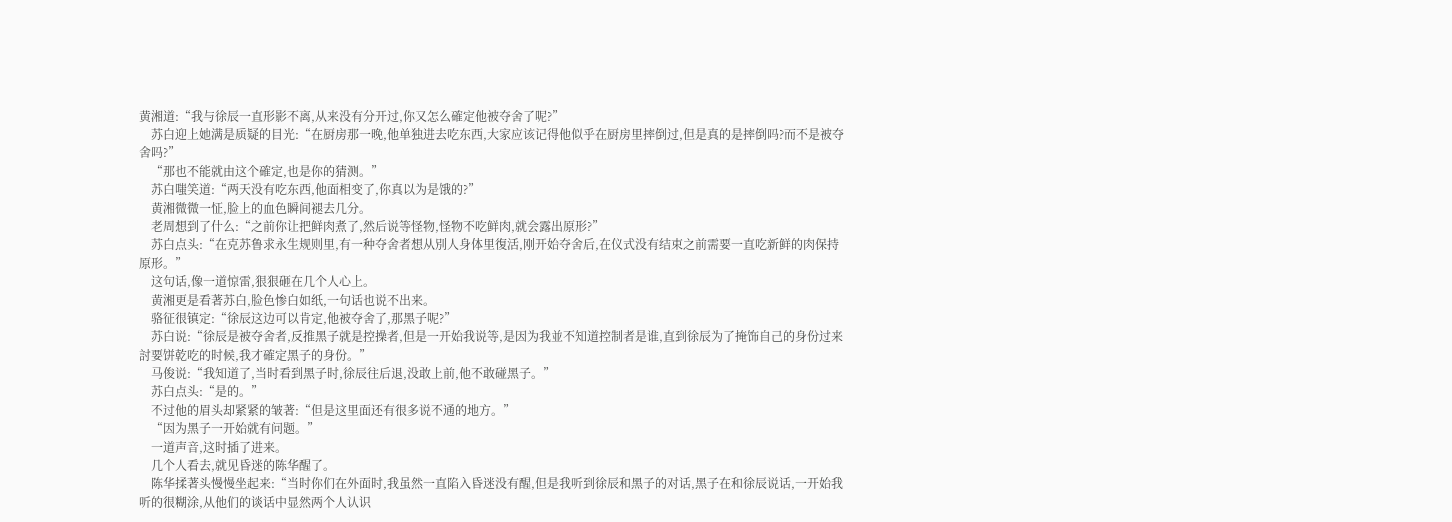黄湘道:“我与徐辰一直形影不离,从来没有分开过,你又怎么確定他被夺舍了呢?”
    苏白迎上她满是质疑的目光:“在厨房那一晚,他单独进去吃东西,大家应该记得他似乎在厨房里摔倒过,但是真的是摔倒吗?而不是被夺舍吗?”
    “那也不能就由这个確定,也是你的猜测。”
    苏白嗤笑道:“两天没有吃东西,他面相变了,你真以为是饿的?”
    黄湘微微一怔,脸上的血色瞬间褪去几分。
    老周想到了什么:“之前你让把鲜肉煮了,然后说等怪物,怪物不吃鲜肉,就会露出原形?”
    苏白点头:“在克苏鲁求永生规则里,有一种夺舍者想从別人身体里復活,刚开始夺舍后,在仪式没有结束之前需要一直吃新鲜的肉保持原形。”
    这句话,像一道惊雷,狠狠砸在几个人心上。
    黄湘更是看著苏白,脸色惨白如纸,一句话也说不出来。
    骆征很镇定:“徐辰这边可以肯定,他被夺舍了,那黑子呢?”
    苏白说:“徐辰是被夺舍者,反推黑子就是控操者,但是一开始我说等,是因为我並不知道控制者是谁,直到徐辰为了掩饰自己的身份过来討要饼乾吃的时候,我才確定黑子的身份。”
    马俊说:“我知道了,当时看到黑子时,徐辰往后退,没敢上前,他不敢碰黑子。”
    苏白点头:“是的。”
    不过他的眉头却紧紧的皱著:“但是这里面还有很多说不通的地方。”
    “因为黑子一开始就有问题。”
    一道声音,这时插了进来。
    几个人看去,就见昏迷的陈华醒了。
    陈华揉著头慢慢坐起来:“当时你们在外面时,我虽然一直陷入昏迷没有醒,但是我听到徐辰和黑子的对话,黑子在和徐辰说话,一开始我听的很糊涂,从他们的谈话中显然两个人认识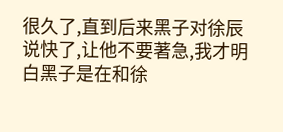很久了,直到后来黑子对徐辰说快了,让他不要著急,我才明白黑子是在和徐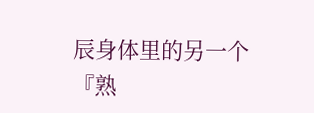辰身体里的另一个『熟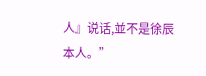人』说话,並不是徐辰本人。”